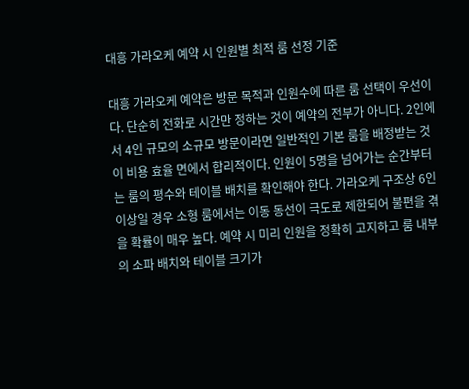대흥 가라오케 예약 시 인원별 최적 룸 선정 기준

대흥 가라오케 예약은 방문 목적과 인원수에 따른 룸 선택이 우선이다. 단순히 전화로 시간만 정하는 것이 예약의 전부가 아니다. 2인에서 4인 규모의 소규모 방문이라면 일반적인 기본 룸을 배정받는 것이 비용 효율 면에서 합리적이다. 인원이 5명을 넘어가는 순간부터는 룸의 평수와 테이블 배치를 확인해야 한다. 가라오케 구조상 6인 이상일 경우 소형 룸에서는 이동 동선이 극도로 제한되어 불편을 겪을 확률이 매우 높다. 예약 시 미리 인원을 정확히 고지하고 룸 내부의 소파 배치와 테이블 크기가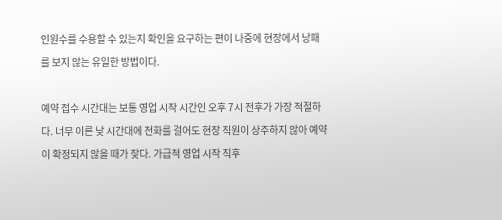인원수를 수용할 수 있는지 확인을 요구하는 편이 나중에 현장에서 낭패를 보지 않는 유일한 방법이다.

예약 접수 시간대는 보통 영업 시작 시간인 오후 7시 전후가 가장 적절하다. 너무 이른 낮 시간대에 전화를 걸어도 현장 직원이 상주하지 않아 예약이 확정되지 않을 때가 잦다. 가급적 영업 시작 직후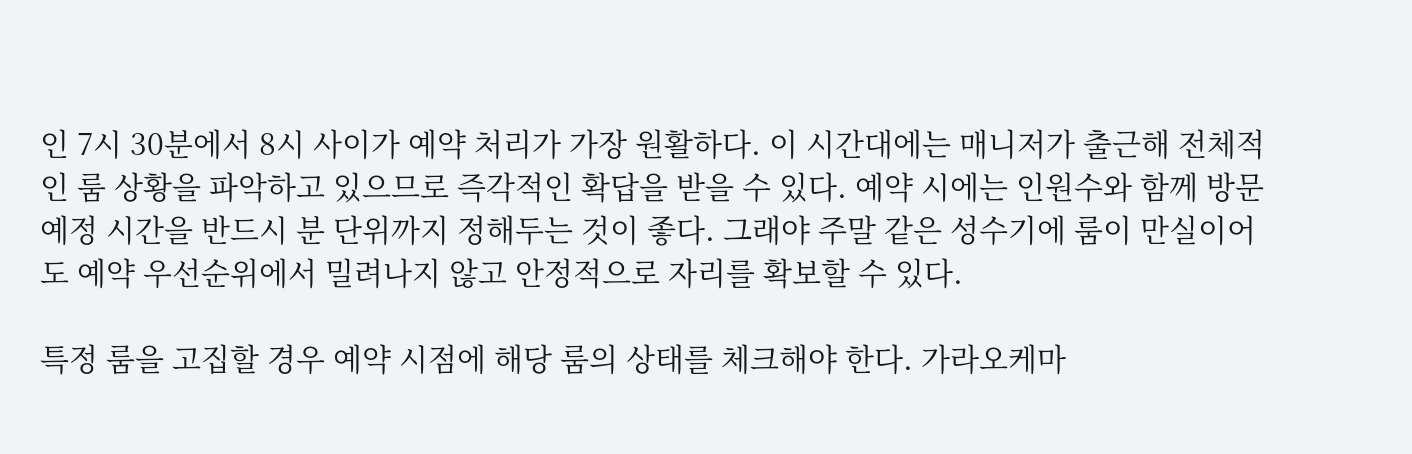인 7시 30분에서 8시 사이가 예약 처리가 가장 원활하다. 이 시간대에는 매니저가 출근해 전체적인 룸 상황을 파악하고 있으므로 즉각적인 확답을 받을 수 있다. 예약 시에는 인원수와 함께 방문 예정 시간을 반드시 분 단위까지 정해두는 것이 좋다. 그래야 주말 같은 성수기에 룸이 만실이어도 예약 우선순위에서 밀려나지 않고 안정적으로 자리를 확보할 수 있다.

특정 룸을 고집할 경우 예약 시점에 해당 룸의 상태를 체크해야 한다. 가라오케마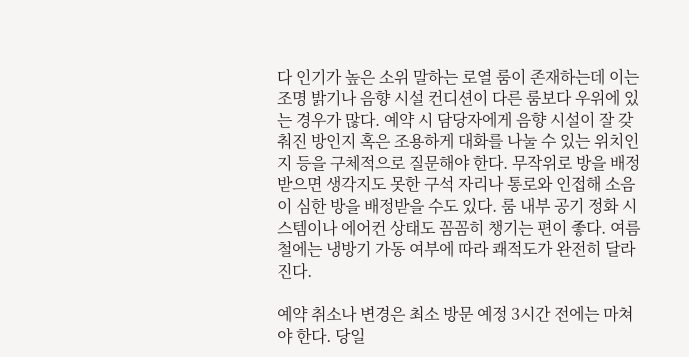다 인기가 높은 소위 말하는 로열 룸이 존재하는데 이는 조명 밝기나 음향 시설 컨디션이 다른 룸보다 우위에 있는 경우가 많다. 예약 시 담당자에게 음향 시설이 잘 갖춰진 방인지 혹은 조용하게 대화를 나눌 수 있는 위치인지 등을 구체적으로 질문해야 한다. 무작위로 방을 배정받으면 생각지도 못한 구석 자리나 통로와 인접해 소음이 심한 방을 배정받을 수도 있다. 룸 내부 공기 정화 시스템이나 에어컨 상태도 꼼꼼히 챙기는 편이 좋다. 여름철에는 냉방기 가동 여부에 따라 쾌적도가 완전히 달라진다.

예약 취소나 변경은 최소 방문 예정 3시간 전에는 마쳐야 한다. 당일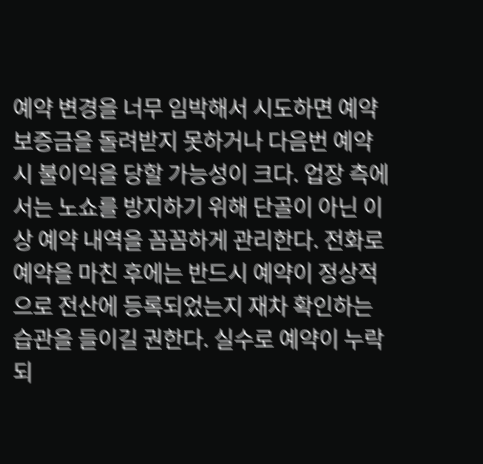예약 변경을 너무 임박해서 시도하면 예약 보증금을 돌려받지 못하거나 다음번 예약 시 불이익을 당할 가능성이 크다. 업장 측에서는 노쇼를 방지하기 위해 단골이 아닌 이상 예약 내역을 꼼꼼하게 관리한다. 전화로 예약을 마친 후에는 반드시 예약이 정상적으로 전산에 등록되었는지 재차 확인하는 습관을 들이길 권한다. 실수로 예약이 누락되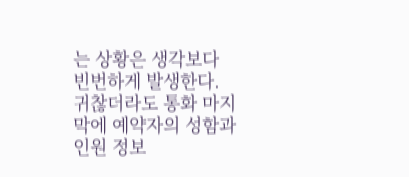는 상황은 생각보다 빈번하게 발생한다. 귀찮더라도 통화 마지막에 예약자의 성함과 인원 정보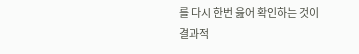를 다시 한번 읊어 확인하는 것이 결과적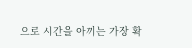으로 시간을 아끼는 가장 확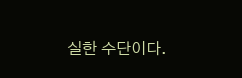실한 수단이다.